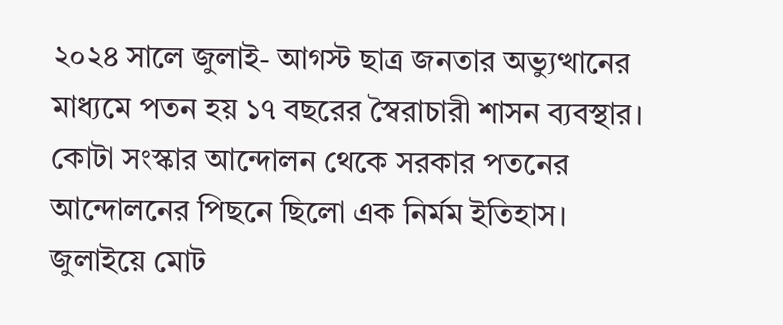২০২৪ সালে জুলাই- আগস্ট ছাত্র জনতার অভ্যুত্থানের মাধ্যমে পতন হয় ১৭ বছরের স্বৈরাচারী শাসন ব্যবস্থার। কোটা সংস্কার আন্দোলন থেকে সরকার পতনের আন্দোলনের পিছনে ছিলো এক নির্মম ইতিহাস। জুলাইয়ে মোট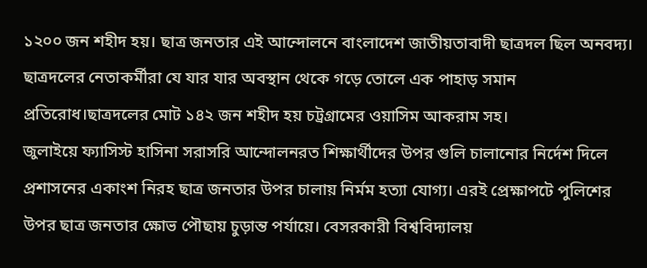১২০০ জন শহীদ হয়। ছাত্র জনতার এই আন্দোলনে বাংলাদেশ জাতীয়তাবাদী ছাত্রদল ছিল অনবদ্য। ছাত্রদলের নেতাকর্মীরা যে যার যার অবস্থান থেকে গড়ে তোলে এক পাহাড় সমান প্রতিরোধ।ছাত্রদলের মোট ১৪২ জন শহীদ হয় চট্রগ্রামের ওয়াসিম আকরাম সহ।
জুলাইয়ে ফ্যাসিস্ট হাসিনা সরাসরি আন্দোলনরত শিক্ষার্থীদের উপর গুলি চালানোর নির্দেশ দিলে প্রশাসনের একাংশ নিরহ ছাত্র জনতার উপর চালায় নির্মম হত্যা যোগ্য। এরই প্রেক্ষাপটে পুলিশের উপর ছাত্র জনতার ক্ষোভ পৌছায় চুড়ান্ত পর্যায়ে। বেসরকারী বিশ্ববিদ্যালয়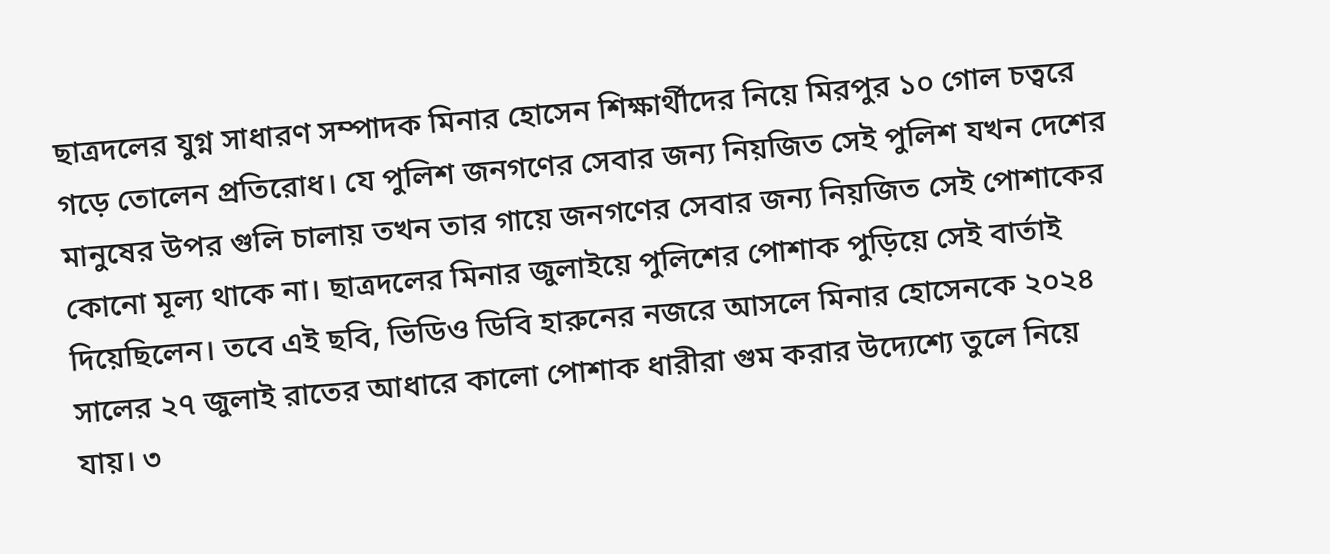ছাত্রদলের যুগ্ন সাধারণ সম্পাদক মিনার হোসেন শিক্ষার্থীদের নিয়ে মিরপুর ১০ গোল চত্বরে গড়ে তোলেন প্রতিরোধ। যে পুলিশ জনগণের সেবার জন্য নিয়জিত সেই পুলিশ যখন দেশের মানুষের উপর গুলি চালায় তখন তার গায়ে জনগণের সেবার জন্য নিয়জিত সেই পোশাকের কোনো মূল্য থাকে না। ছাত্রদলের মিনার জুলাইয়ে পুলিশের পোশাক পুড়িয়ে সেই বার্তাই দিয়েছিলেন। তবে এই ছবি, ভিডিও ডিবি হারুনের নজরে আসলে মিনার হোসেনকে ২০২৪ সালের ২৭ জুলাই রাতের আধারে কালো পোশাক ধারীরা গুম করার উদ্যেশ্যে তুলে নিয়ে যায়। ৩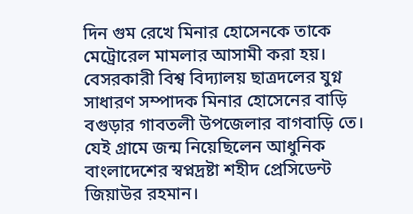দিন গুম রেখে মিনার হোসেনকে তাকে মেট্রোরেল মামলার আসামী করা হয়।
বেসরকারী বিশ্ব বিদ্যালয় ছাত্রদলের যুগ্ন সাধারণ সম্পাদক মিনার হোসেনের বাড়ি বগুড়ার গাবতলী উপজেলার বাগবাড়ি তে। যেই গ্রামে জন্ম নিয়েছিলেন আধুনিক বাংলাদেশের স্বপ্নদ্রষ্টা শহীদ প্রেসিডেন্ট জিয়াউর রহমান।